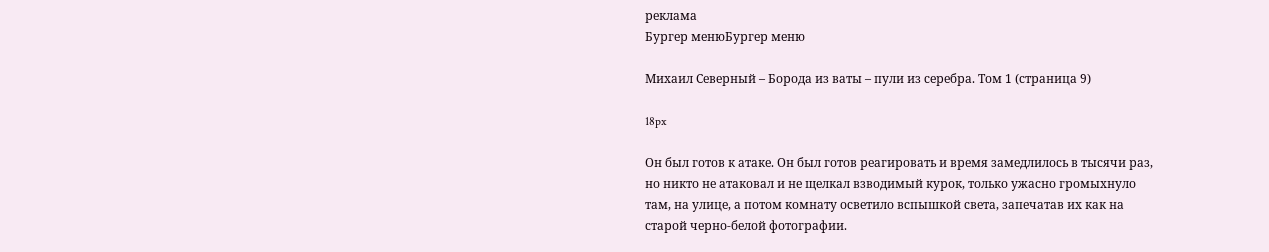реклама
Бургер менюБургер меню

Михаил Северный – Борода из ваты – пули из серебра. Том 1 (страница 9)

18px

Он был готов к атаке. Он был готов реагировать и время замедлилось в тысячи раз, но никто не атаковал и не щелкал взводимый курок, только ужасно громыхнуло там, на улице, а потом комнату осветило вспышкой света, запечатав их как на старой черно-белой фотографии.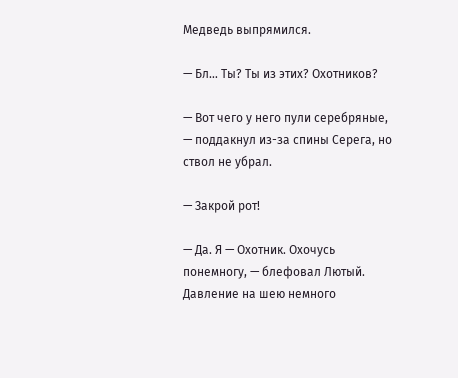Медведь выпрямился.

— Бл… Ты? Ты из этих? Охотников?

— Вот чего у него пули серебряные, — поддакнул из-за спины Серега, но ствол не убрал.

— Закрой рот!

— Да. Я — Охотник. Охочусь понемногу, — блефовал Лютый. Давление на шею немного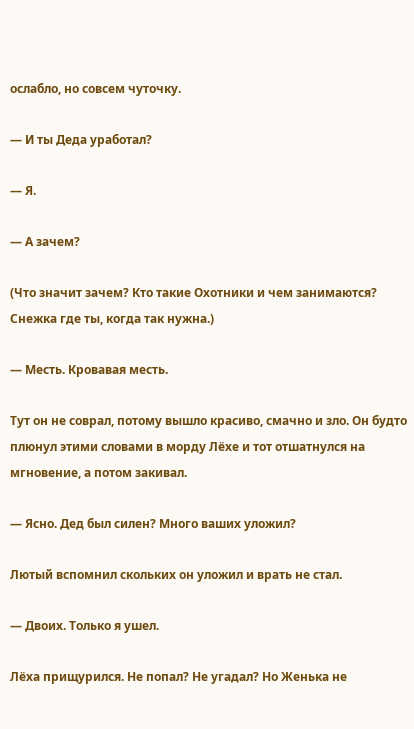ослабло, но совсем чуточку.

— И ты Деда уработал?

— Я.

— А зачем?

(Что значит зачем? Кто такие Охотники и чем занимаются? Снежка где ты, когда так нужна.)

— Месть. Кровавая месть.

Тут он не соврал, потому вышло красиво, смачно и зло. Он будто плюнул этими словами в морду Лёхе и тот отшатнулся на мгновение, а потом закивал.

— Ясно. Дед был силен? Много ваших уложил?

Лютый вспомнил скольких он уложил и врать не стал.

— Двоих. Только я ушел.

Лёха прищурился. Не попал? Не угадал? Но Женька не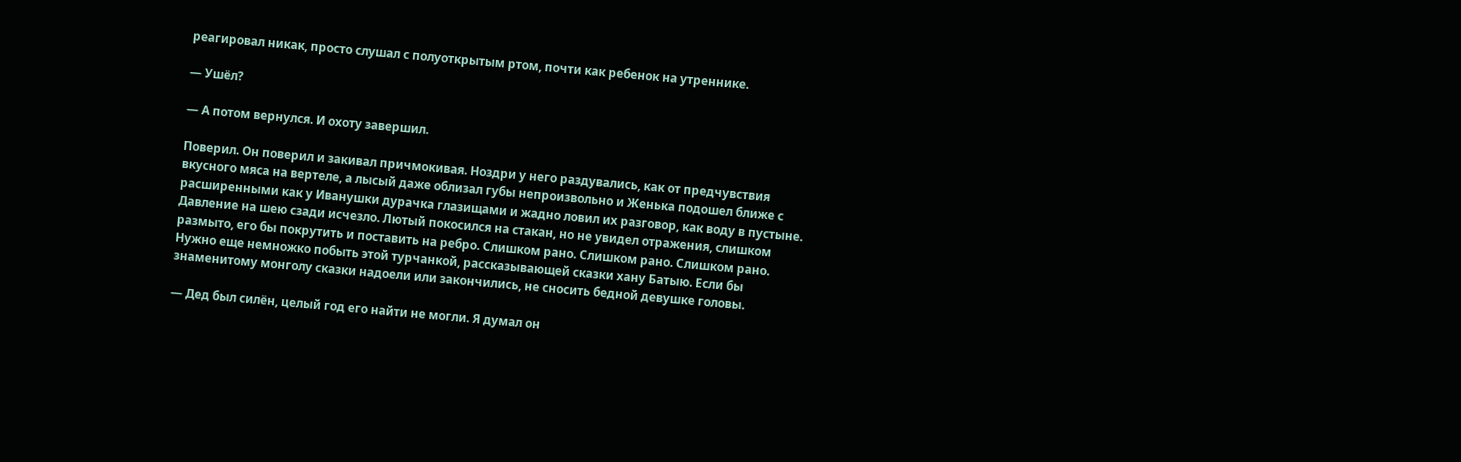реагировал никак, просто слушал с полуоткрытым ртом, почти как ребенок на утреннике.

— Ушёл?

— А потом вернулся. И охоту завершил.

Поверил. Он поверил и закивал причмокивая. Ноздри у него раздувались, как от предчувствия вкусного мяса на вертеле, а лысый даже облизал губы непроизвольно и Женька подошел ближе с расширенными как у Иванушки дурачка глазищами и жадно ловил их разговор, как воду в пустыне. Давление на шею сзади исчезло. Лютый покосился на стакан, но не увидел отражения, слишком размыто, его бы покрутить и поставить на ребро. Слишком рано. Слишком рано. Слишком рано. Нужно еще немножко побыть этой турчанкой, рассказывающей сказки хану Батыю. Если бы знаменитому монголу сказки надоели или закончились, не сносить бедной девушке головы.

— Дед был силён, целый год его найти не могли. Я думал он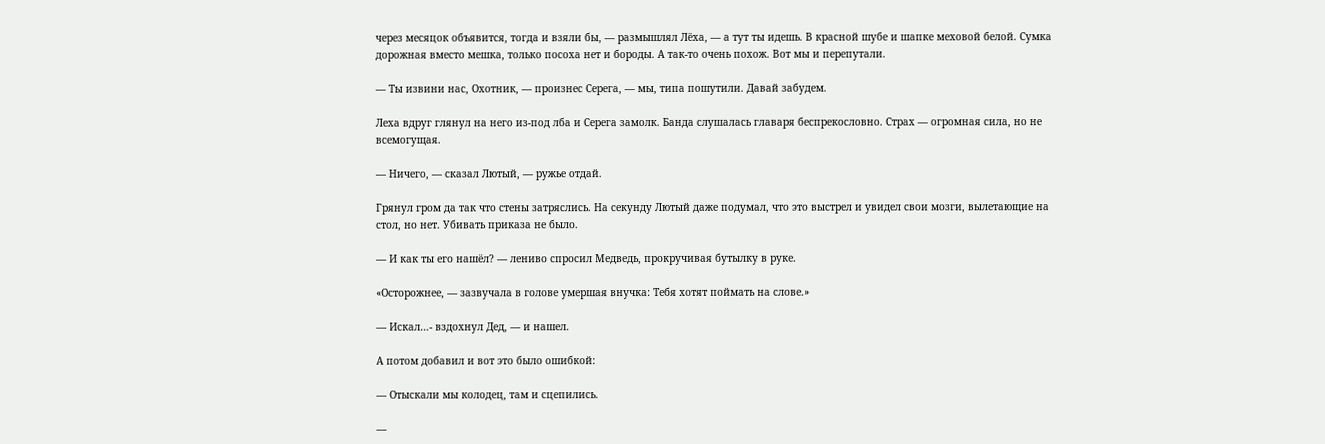через месяцок объявится, тогда и взяли бы, — размышлял Лёха, — а тут ты идешь. В красной шубе и шапке меховой белой. Сумка дорожная вместо мешка, только посоха нет и бороды. А так-то очень похож. Вот мы и перепутали.

— Ты извини нас, Охотник, — произнес Серега, — мы, типа пошутили. Давай забудем.

Леха вдруг глянул на него из-под лба и Серега замолк. Банда слушалась главаря беспрекословно. Страх — огромная сила, но не всемогущая.

— Ничего, — сказал Лютый, — ружье отдай.

Грянул гром да так что стены затряслись. На секунду Лютый даже подумал, что это выстрел и увидел свои мозги, вылетающие на стол, но нет. Убивать приказа не было.

— И как ты его нашёл? — лениво спросил Медведь, прокручивая бутылку в руке.

«Осторожнее, — зазвучала в голове умершая внучка: Тебя хотят поймать на слове.»

— Искал…- вздохнул Дед, — и нашел.

А потом добавил и вот это было ошибкой:

— Отыскали мы колодец, там и сцепились.

—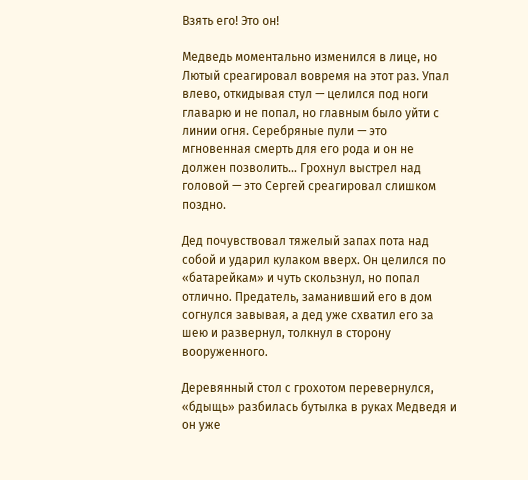Взять его! Это он!

Медведь моментально изменился в лице, но Лютый среагировал вовремя на этот раз. Упал влево, откидывая стул — целился под ноги главарю и не попал, но главным было уйти с линии огня. Серебряные пули — это мгновенная смерть для его рода и он не должен позволить… Грохнул выстрел над головой — это Сергей среагировал слишком поздно.

Дед почувствовал тяжелый запах пота над собой и ударил кулаком вверх. Он целился по «батарейкам» и чуть скользнул, но попал отлично. Предатель, заманивший его в дом согнулся завывая, а дед уже схватил его за шею и развернул, толкнул в сторону вооруженного.

Деревянный стол с грохотом перевернулся, «бдыщь» разбилась бутылка в руках Медведя и он уже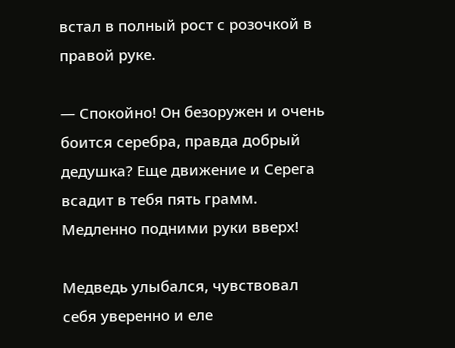встал в полный рост с розочкой в правой руке.

— Спокойно! Он безоружен и очень боится серебра, правда добрый дедушка? Еще движение и Серега всадит в тебя пять грамм. Медленно подними руки вверх!

Медведь улыбался, чувствовал себя уверенно и еле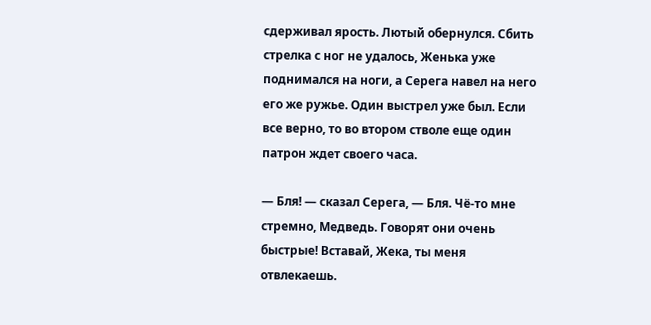сдерживал ярость. Лютый обернулся. Сбить стрелка с ног не удалось, Женька уже поднимался на ноги, а Серега навел на него его же ружье. Один выстрел уже был. Если все верно, то во втором стволе еще один патрон ждет своего часа.

— Бля! — сказал Серега, — Бля. Чё-то мне стремно, Медведь. Говорят они очень быстрые! Вставай, Жека, ты меня отвлекаешь.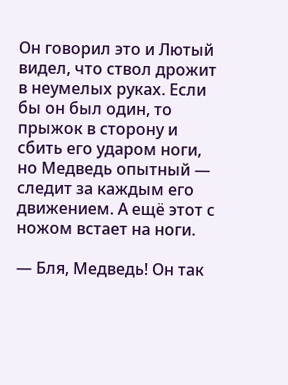Он говорил это и Лютый видел, что ствол дрожит в неумелых руках. Если бы он был один, то прыжок в сторону и сбить его ударом ноги, но Медведь опытный — следит за каждым его движением. А ещё этот с ножом встает на ноги.

— Бля, Медведь! Он так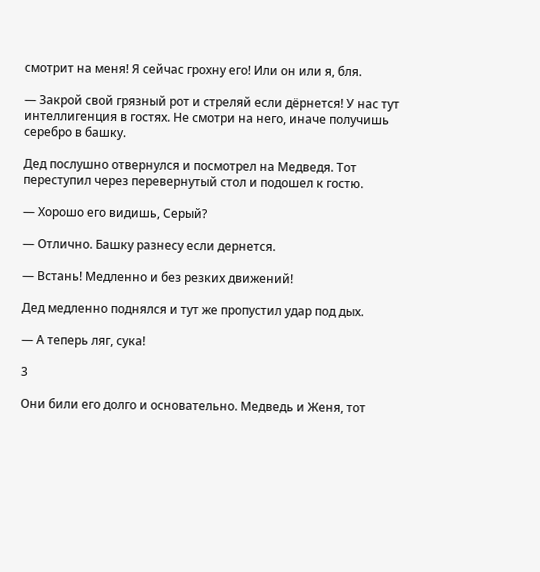смотрит на меня! Я сейчас грохну его! Или он или я, бля.

— Закрой свой грязный рот и стреляй если дёрнется! У нас тут интеллигенция в гостях. Не смотри на него, иначе получишь серебро в башку.

Дед послушно отвернулся и посмотрел на Медведя. Тот переступил через перевернутый стол и подошел к гостю.

— Хорошо его видишь, Серый?

— Отлично. Башку разнесу если дернется.

— Встань! Медленно и без резких движений!

Дед медленно поднялся и тут же пропустил удар под дых.

— А теперь ляг, сука!

3

Они били его долго и основательно. Медведь и Женя, тот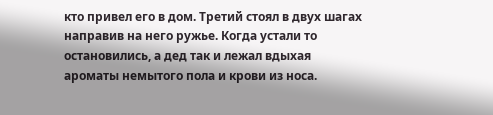кто привел его в дом. Третий стоял в двух шагах направив на него ружье. Когда устали то остановились, а дед так и лежал вдыхая ароматы немытого пола и крови из носа.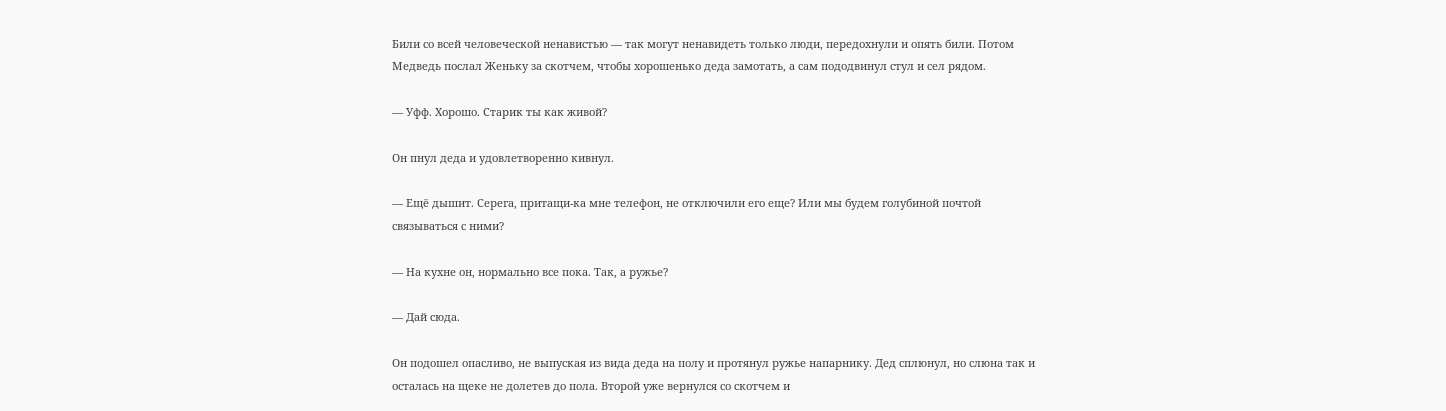Били со всей человеческой ненавистью — так могут ненавидеть только люди, передохнули и опять били. Потом Медведь послал Женьку за скотчем, чтобы хорошенько деда замотать, а сам пододвинул стул и сел рядом.

— Уфф. Хорошо. Старик ты как живой?

Он пнул деда и удовлетворенно кивнул.

— Ещё дышит. Серега, притащи-ка мне телефон, не отключили его еще? Или мы будем голубиной почтой связываться с ними?

— На кухне он, нормально все пока. Так, а ружье?

— Дай сюда.

Он подошел опасливо, не выпуская из вида деда на полу и протянул ружье напарнику. Дед сплюнул, но слюна так и осталась на щеке не долетев до пола. Второй уже вернулся со скотчем и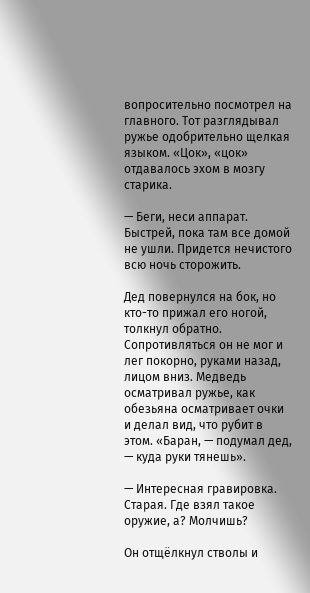вопросительно посмотрел на главного. Тот разглядывал ружье одобрительно щелкая языком. «Цок», «цок» отдавалось эхом в мозгу старика.

— Беги, неси аппарат. Быстрей, пока там все домой не ушли. Придется нечистого всю ночь сторожить.

Дед повернулся на бок, но кто-то прижал его ногой, толкнул обратно. Сопротивляться он не мог и лег покорно, руками назад, лицом вниз. Медведь осматривал ружье, как обезьяна осматривает очки и делал вид, что рубит в этом. «Баран, — подумал дед, — куда руки тянешь».

— Интересная гравировка. Старая. Где взял такое оружие, а? Молчишь?

Он отщёлкнул стволы и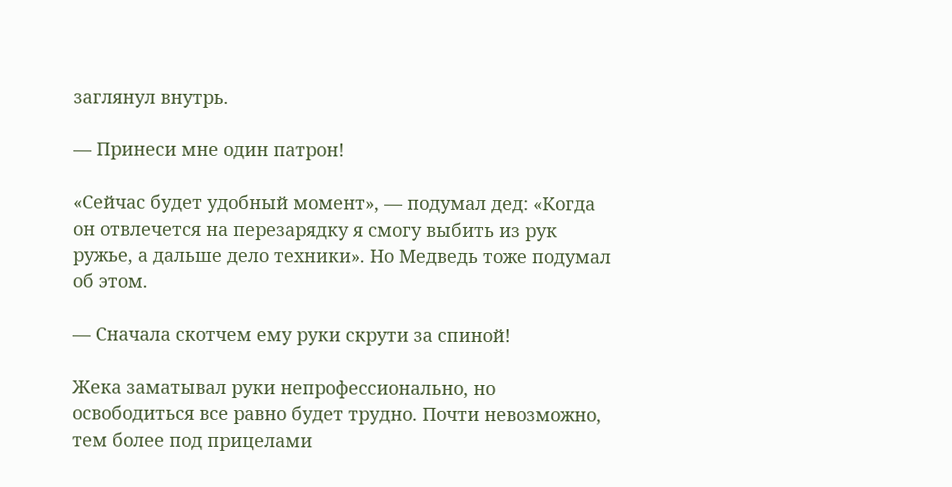заглянул внутрь.

— Принеси мне один патрон!

«Сейчас будет удобный момент», — подумал дед: «Когда он отвлечется на перезарядку я смогу выбить из рук ружье, а дальше дело техники». Но Медведь тоже подумал об этом.

— Сначала скотчем ему руки скрути за спиной!

Жека заматывал руки непрофессионально, но освободиться все равно будет трудно. Почти невозможно, тем более под прицелами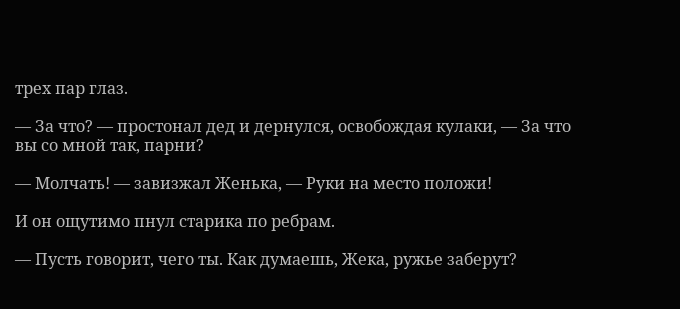трех пар глаз.

— За что? — простонал дед и дернулся, освобождая кулаки, — За что вы со мной так, парни?

— Молчать! — завизжал Женька, — Руки на место положи!

И он ощутимо пнул старика по ребрам.

— Пусть говорит, чего ты. Как думаешь, Жека, ружье заберут?